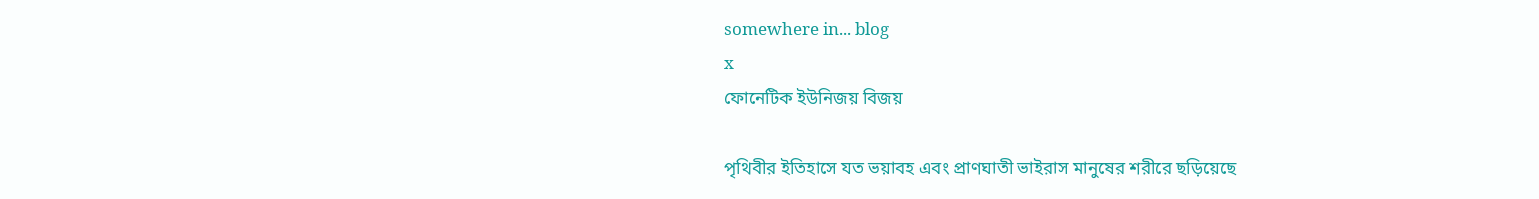somewhere in... blog
x
ফোনেটিক ইউনিজয় বিজয়

পৃথিবীর ইতিহাসে যত ভয়াবহ এবং প্রাণঘাতী ভাইরাস মানুষের শরীরে ছড়িয়েছে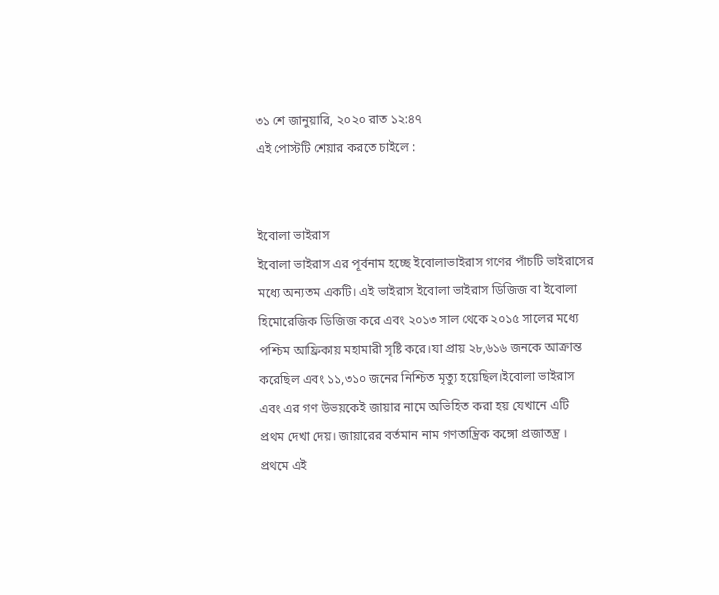৩১ শে জানুয়ারি, ২০২০ রাত ১২:৪৭
এই পোস্টটি শেয়ার করতে চাইলে :


ইবোলা ভাইরাস
ইবোলা ভাইরাস এর পূর্বনাম হচ্ছে ইবোলাভাইরাস গণের পাঁচটি ভাইরাসের মধ্যে অন্যতম একটি। এই ভাইরাস ইবোলা ভাইরাস ডিজিজ বা ইবোলা হিমোরেজিক ডিজিজ করে এবং ২০১৩ সাল থেকে ২০১৫ সালের মধ্যে পশ্চিম আফ্রিকায় মহামারী সৃষ্টি করে।যা প্রায় ২৮,৬১৬ জনকে আক্রান্ত করেছিল এবং ১১,৩১০ জনের নিশ্চিত মৃত্যু হয়েছিল।ইবোলা ভাইরাস এবং এর গণ উভয়কেই জায়ার নামে অভিহিত করা হয় যেখানে এটি প্রথম দেখা দেয়। জায়ারের বর্তমান নাম গণতান্ত্রিক কঙ্গো প্রজাতন্ত্র । প্রথমে এই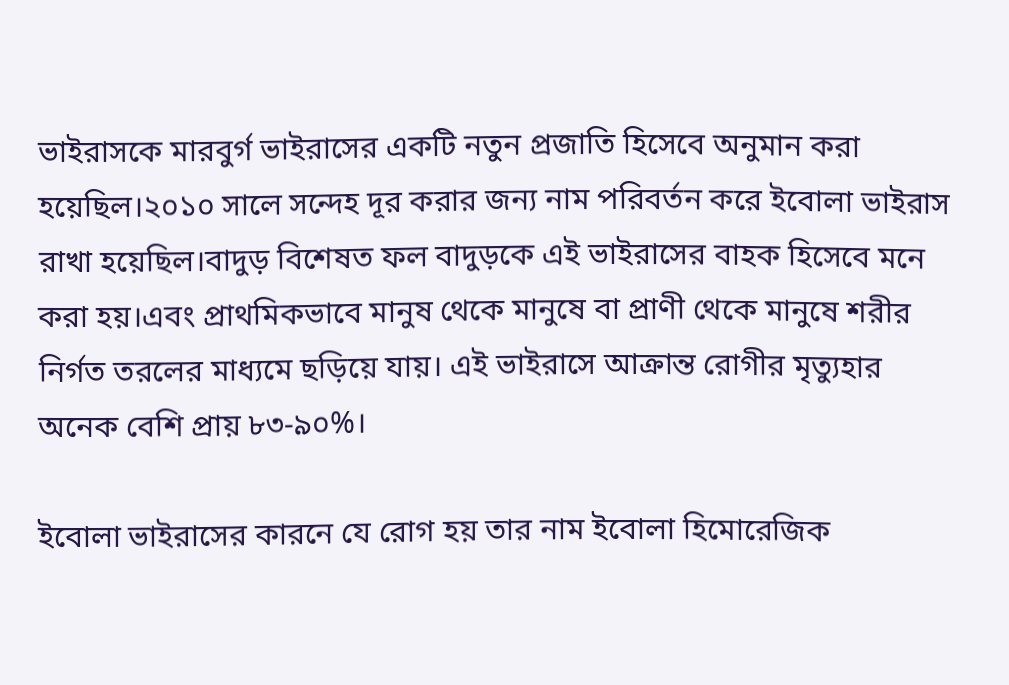ভাইরাসকে মারবুর্গ ভাইরাসের একটি নতুন প্রজাতি হিসেবে অনুমান করা হয়েছিল।২০১০ সালে সন্দেহ দূর করার জন্য নাম পরিবর্তন করে ইবোলা ভাইরাস রাখা হয়েছিল।বাদুড় বিশেষত ফল বাদুড়কে এই ভাইরাসের বাহক হিসেবে মনে করা হয়।এবং প্রাথমিকভাবে মানুষ থেকে মানুষে বা প্রাণী থেকে মানুষে শরীর নির্গত তরলের মাধ্যমে ছড়িয়ে যায়। এই ভাইরাসে আক্রান্ত রোগীর মৃত্যুহার অনেক বেশি প্রায় ৮৩-৯০%।

ইবোলা ভাইরাসের কারনে যে রোগ হয় তার নাম ইবোলা হিমোরেজিক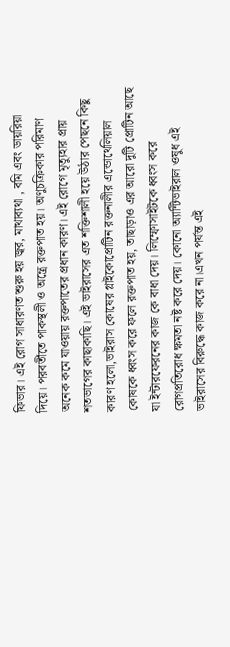ফিভার। এই রোগ সাধারণত শুরু হয় জ্বর, মাথাব্যথা , বমি এবং ডায়রিয়া দিয়ে। পরবর্তীতে পাকস্থলী ও অন্ত্রে রক্তপাত হয়। অণুচক্রিকার পরিমাণ অনেক কমে যাওয়ায় রক্তপাতের প্রধান কারণ। এই রোগে মৃত্যুহার প্রায় শতভাগের কাছাকাছি। এই ভাইরাসের এত শক্তিশালী হয়ে উঠার পেছনে কিছু কারণ হলো,ভাইরাস কোষের গ্লাইকোপ্রোটিন রক্তনালীর এন্ডোথেলিয়াল কোষকে ধ্বংস করে ফলে রক্তপাত হয়, তাছাড়াও এর আরো দুটি প্রোটিন আছে যা ইন্টারফেরনের কাজ কে বাধা দেয়। লিম্ফোসাইটকে ধ্বংস করে রোগপ্রতিরোধ ক্ষমতা নষ্ট করে দেয়। কোনো অ্যান্টিভাইরাল ওষুধ এই ভাইরাসের বিরুদ্ধে কাজ করে না।এখন পর্যন্ত এই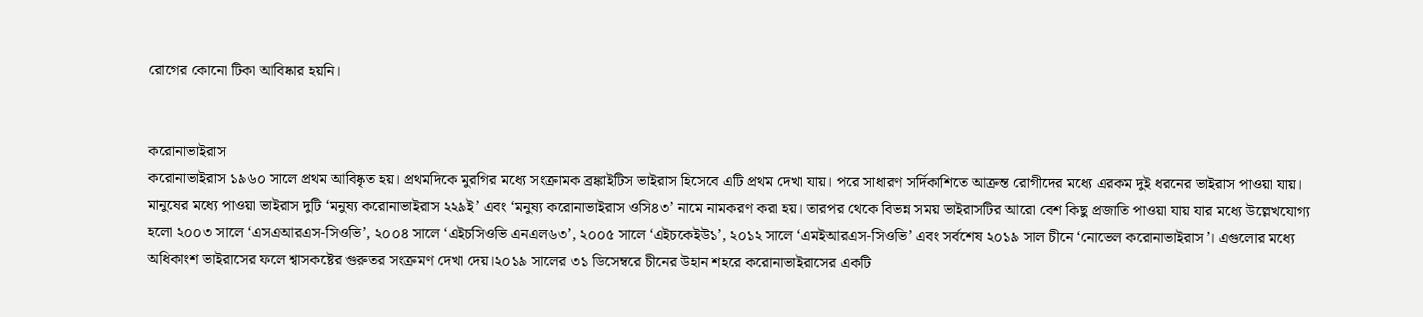রোগের কোনো টিকা আবিষ্কার হয়নি।


করোনাভাইরাস
করোনাভাইরাস ১৯৬০ সালে প্রথম আবিষ্কৃত হয়। প্রথমদিকে মুরগির মধ্যে সংক্রামক ব্রঙ্কাইটিস ভাইরাস হিসেবে এটি প্রথম দেখা যায়। পরে সাধারণ সর্দিকাশিতে আক্রন্ত রোগীদের মধ্যে এরকম দুই ধরনের ভাইরাস পাওয়া যায়। মানুষের মধ্যে পাওয়া ভাইরাস দুটি ‘মনুষ্য করোনাভাইরাস ২২৯ই’ এবং ‘মনুষ্য করোনাভাইরাস ওসি৪৩’ নামে নামকরণ করা হয়। তারপর থেকে বিভন্ন সময় ভাইরাসটির আরো বেশ কিছু প্রজাতি পাওয়া যায় যার মধ্যে উল্লেখযোগ্য হলো ২০০৩ সালে ‘এসএআরএস-সিওভি’, ২০০৪ সালে ‘এইচসিওভি এনএল৬৩’, ২০০৫ সালে ‘এইচকেইউ১’, ২০১২ সালে ‘এমইআরএস-সিওভি’ এবং সর্বশেষ ২০১৯ সাল চীনে ‘নোভেল করোনাভাইরাস’। এগুলোর মধ্যে অধিকাংশ ভাইরাসের ফলে শ্বাসকষ্টের গুরুতর সংক্রমণ দেখা দেয়।২০১৯ সালের ৩১ ডিসেম্বরে চীনের উহান শহরে করোনাভাইরাসের একটি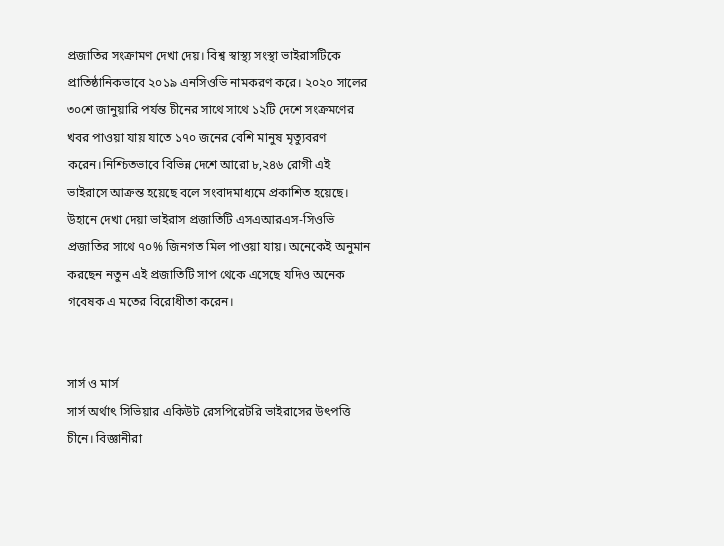প্রজাতির সংক্রামণ দেখা দেয়। বিশ্ব স্বাস্থ্য সংস্থা ভাইরাসটিকে প্রাতিষ্ঠানিকভাবে ২০১৯ এনসিওভি নামকরণ করে। ২০২০ সালের ৩০শে জানুয়ারি পর্যন্ত চীনের সাথে সাথে ১২টি দেশে সংক্রমণের খবর পাওয়া যায় যাতে ১৭০ জনের বেশি মানুষ মৃত্যুবরণ করেন।নিশ্চিতভাবে বিভিন্ন দেশে আরো ৮,২৪৬ রোগী এই ভাইরাসে আক্রন্ত হয়েছে বলে সংবাদমাধ্যমে প্রকাশিত হয়েছে। উহানে দেখা দেয়া ভাইরাস প্রজাতিটি এসএআরএস-সিওভি প্রজাতির সাথে ৭০% জিনগত মিল পাওয়া যায়। অনেকেই অনুমান করছেন নতুন এই প্রজাতিটি সাপ থেকে এসেছে যদিও অনেক গবেষক এ মতের বিরোধীতা করেন।


সার্স ও মার্স
সার্স অর্থাৎ সিভিয়ার একিউট রেসপিরেটরি ভাইরাসের উৎপত্তি চীনে। বিজ্ঞানীরা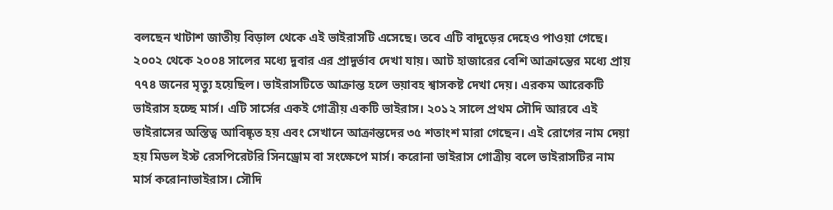বলছেন খাটাশ জাতীয় বিড়াল থেকে এই ভাইরাসটি এসেছে। তবে এটি বাদুড়ের দেহেও পাওয়া গেছে। ২০০২ থেকে ২০০৪ সালের মধ্যে দুবার এর প্রাদুর্ভাব দেখা যায়। আট হাজারের বেশি আক্রান্তের মধ্যে প্রায় ৭৭৪ জনের মৃত্যু হয়েছিল। ভাইরাসটিতে আক্রান্ত হলে ভয়াবহ শ্বাসকষ্ট দেখা দেয়। এরকম আরেকটি ভাইরাস হচ্ছে মার্স। এটি সার্সের একই গোত্রীয় একটি ভাইরাস। ২০১২ সালে প্রথম সৌদি আরবে এই ভাইরাসের অস্তিত্ব আবিষ্কৃত হয় এবং সেখানে আক্রান্তদের ৩৫ শতাংশ মারা গেছেন। এই রোগের নাম দেয়া হয় মিডল ইস্ট রেসপিরেটরি সিনড্রোম বা সংক্ষেপে মার্স। করোনা ভাইরাস গোত্রীয় বলে ভাইরাসটির নাম মার্স করোনাভাইরাস। সৌদি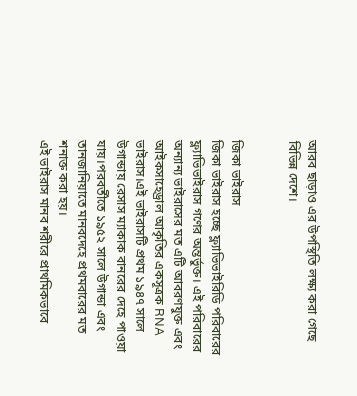আরব ছাড়াও এর উপস্থিতি লক্ষ্য করা গেছে বিভিন্ন দেশে।


জিকা ভাইরাস
জিকা ভাইরাস হচ্ছে ফ্ল্যাভিভাইরিডি পরিবারের ফ্ল্যাভিভাইরাস গণের অন্তর্ভুক্ত। এই পরিবারের অন্যান্য ভাইরাসের মত এটি আবরণযুক্ত এবং আইকসাহেড্রাল আকৃতির একসূত্রক RNA ভাইরাস।এই ভাইরাসটি প্রথম ১৯৪৭ সালে উগান্ডায় রেসাস ম্যাকাক বানরের দেহে পাওয়া যায়।পরবর্তীতে ১৯৫২ সালে উগান্ডা এবং তানজানিয়াতে মানবদেহে প্রথমবারের মত শনাক্ত করা হয়।
এই ভাইরাস মানব শরীরে প্রাথমিকভাবে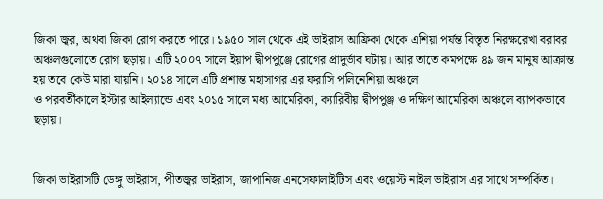জিকা জ্বর, অথবা জিকা রোগ করতে পারে। ১৯৫০ সাল থেকে এই ভাইরাস আফ্রিকা থেকে এশিয়া পর্যন্ত বিস্তৃত নিরক্ষরেখা বরাবর অঞ্চলগুলোতে রোগ ছড়ায়। এটি ২০০৭ সালে ইয়াপ দ্বীপপুঞ্জে রোগের প্রাদুর্ভাব ঘটায়। আর তাতে কমপক্ষে ৪৯ জন মানুষ আক্রান্ত হয় তবে কেউ মারা যায়নি। ২০১৪ সালে এটি প্রশান্ত মহাসাগর এর ফরাসি পলিনেশিয়া অঞ্চলে
ও পরবর্তীকালে ইস্টার আইল্যান্ডে এবং ২০১৫ সালে মধ্য আমেরিকা, ক্যারিবীয় দ্বীপপুঞ্জ ও দক্ষিণ আমেরিকা অঞ্চলে ব্যাপকভাবে ছড়ায়।


জিকা ভাইরাসটি ডেঙ্গু ভাইরাস, পীতজ্বর ভাইরাস, জাপানিজ এনসেফালাইটিস এবং ওয়েস্ট নাইল ভাইরাস এর সাথে সম্পর্কিত।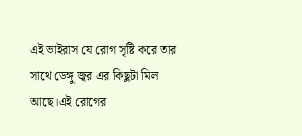এই ভাইরাস যে রোগ সৃষ্টি করে তার সাথে ডেঙ্গু জ্বর এর কিছুটা মিল আছে।এই রোগের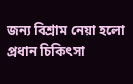জন্য বিশ্রাম নেয়া হলো প্রধান চিকিৎসা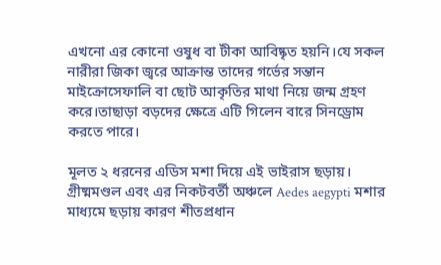এখনো এর কোনো ওষুধ বা টীকা আবিষ্কৃত হয়নি।যে সকল নারীরা জিকা জ্বরে আক্রান্ত তাদের গর্ভের সন্তান মাইক্রোসেফালি বা ছোট আকৃতির মাথা নিয়ে জন্ম গ্রহণ করে।তাছাড়া বড়দের ক্ষেত্রে এটি গিলেন বারে সিনড্রোম করতে পারে।

মূলত ২ ধরনের এডিস মশা দিয়ে এই ভাইরাস ছড়ায়। গ্রীষ্মমণ্ডল এবং এর নিকটবর্তী অঞ্চলে Aedes aegypti মশার মাধ্যমে ছড়ায় কারণ শীতপ্রধান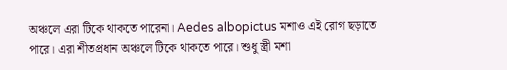অঞ্চলে এরা টিকে থাকতে পারেনা। Aedes albopictus মশাও এই রোগ ছড়াতে পারে। এরা শীতপ্রধান অঞ্চলে টিকে থাকতে পারে। শুধু স্ত্রী মশা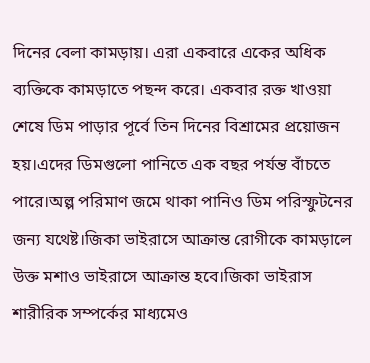দিনের বেলা কামড়ায়। এরা একবারে একের অধিক ব্যক্তিকে কামড়াতে পছন্দ করে। একবার রক্ত খাওয়া শেষে ডিম পাড়ার পূর্বে তিন দিনের বিশ্রামের প্রয়োজন হয়।এদের ডিমগুলো পানিতে এক বছর পর্যন্ত বাঁচতে পারে।অল্প পরিমাণ জমে থাকা পানিও ডিম পরিস্ফুটনের জন্য যথেষ্ট।জিকা ভাইরাসে আক্রান্ত রোগীকে কামড়ালে উক্ত মশাও ভাইরাসে আক্রান্ত হবে।জিকা ভাইরাস শারীরিক সম্পর্কের মাধ্যমেও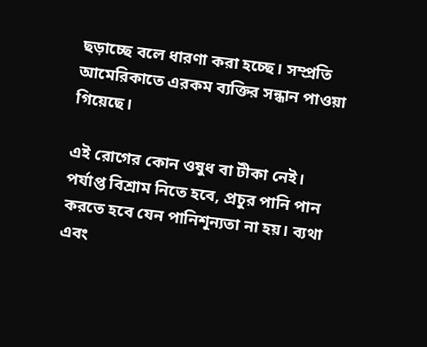ছড়াচ্ছে বলে ধারণা করা হচ্ছে। সম্প্রতি আমেরিকাতে এরকম ব্যক্তির সন্ধান পাওয়া গিয়েছে।

এই রোগের কোন ওষুধ বা টীকা নেই। পর্যাপ্ত বিশ্রাম নিতে হবে, প্রচুর পানি পান করতে হবে যেন পানিশূন্যতা না হয়। ব্যথা এবং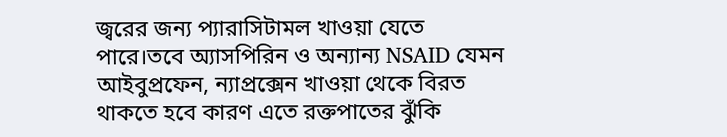জ্বরের জন্য প্যারাসিটামল খাওয়া যেতে পারে।তবে অ্যাসপিরিন ও অন্যান্য NSAID যেমন আইবুপ্রফেন, ন্যাপ্রক্সেন খাওয়া থেকে বিরত থাকতে হবে কারণ এতে রক্তপাতের ঝুঁকি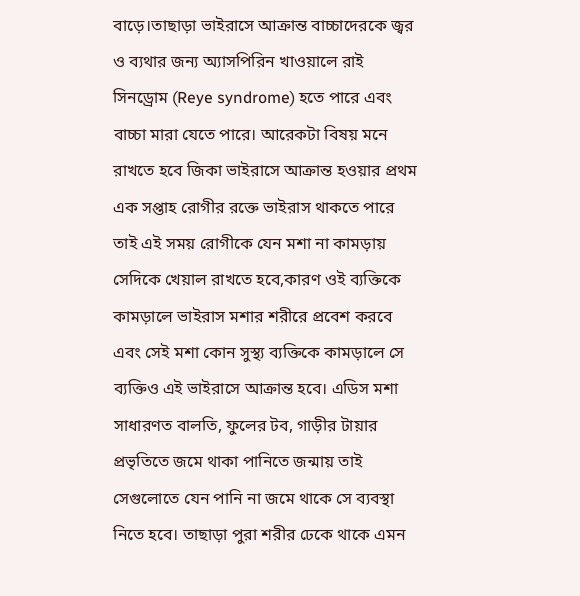বাড়ে।তাছাড়া ভাইরাসে আক্রান্ত বাচ্চাদেরকে জ্বর ও ব্যথার জন্য অ্যাসপিরিন খাওয়ালে রাই সিনড্রোম (Reye syndrome) হতে পারে এবং বাচ্চা মারা যেতে পারে। আরেকটা বিষয় মনে রাখতে হবে জিকা ভাইরাসে আক্রান্ত হওয়ার প্রথম এক সপ্তাহ রোগীর রক্তে ভাইরাস থাকতে পারে তাই এই সময় রোগীকে যেন মশা না কামড়ায় সেদিকে খেয়াল রাখতে হবে,কারণ ওই ব্যক্তিকে কামড়ালে ভাইরাস মশার শরীরে প্রবেশ করবে এবং সেই মশা কোন সুস্থ্য ব্যক্তিকে কামড়ালে সে ব্যক্তিও এই ভাইরাসে আক্রান্ত হবে। এডিস মশা সাধারণত বালতি, ফুলের টব, গাড়ীর টায়ার প্রভৃতিতে জমে থাকা পানিতে জন্মায় তাই সেগুলোতে যেন পানি না জমে থাকে সে ব্যবস্থা নিতে হবে। তাছাড়া পুরা শরীর ঢেকে থাকে এমন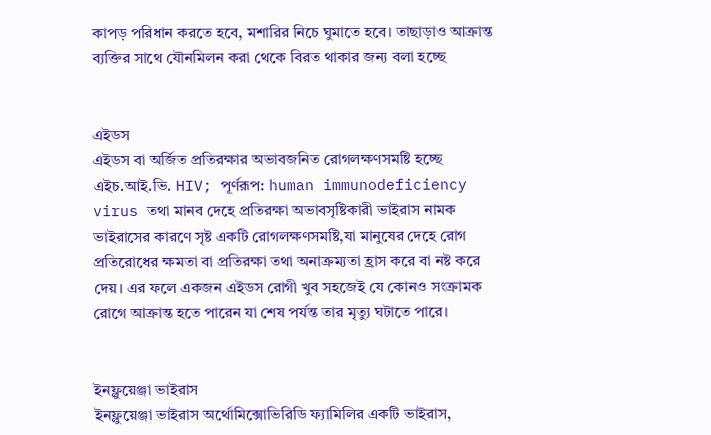কাপড় পরিধান করতে হবে, মশারির নিচে ঘুমাতে হবে। তাছাড়াও আক্রান্ত ব্যক্তির সাথে যৌনমিলন করা থেকে বিরত থাকার জন্য বলা হচ্ছে


এইডস
এইডস বা অর্জিত প্রতিরক্ষার অভাবজনিত রোগলক্ষণসমষ্টি হচ্ছে এইচ.আই.ভি. HIV; পূর্ণরূপ: human immunodeficiency virus তথা মানব দেহে প্রতিরক্ষা অভাবসৃষ্টিকারী ভাইরাস নামক ভাইরাসের কারণে সৃষ্ট একটি রোগলক্ষণসমষ্টি,যা মানুষের দেহে রোগ প্রতিরোধের ক্ষমতা বা প্রতিরক্ষা তথা অনাক্রম্যতা হ্রাস করে বা নষ্ট করে দেয়। এর ফলে একজন এইডস রোগী খুব সহজেই যে কোনও সংক্রামক রোগে আক্রান্ত হতে পারেন যা শেষ পর্যন্ত তার মৃত্যু ঘটাতে পারে।


ইনফ্লুয়েঞ্জা ভাইরাস
ইনফ্লুয়েঞ্জা ভাইরাস অর্থোমিক্সোভিরিডি ফ্যামিলির একটি ভাইরাস,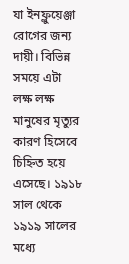যা ইনফ্লুয়েঞ্জা রোগের জন্য দায়ী। বিভিন্ন সময়ে এটা লক্ষ লক্ষ মানুষের মৃত্যুর কারণ হিসেবে চিহ্নিত হয়ে এসেছে। ১৯১৮ সাল থেকে ১৯১৯ সালের মধ্যে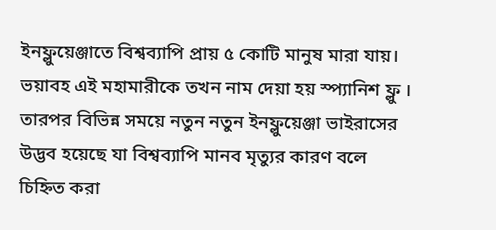ইনফ্লুয়েঞ্জাতে বিশ্বব্যাপি প্রায় ৫ কোটি মানুষ মারা যায়। ভয়াবহ এই মহামারীকে তখন নাম দেয়া হয় স্প্যানিশ ফ্লু । তারপর বিভিন্ন সময়ে নতুন নতুন ইনফ্লুয়েঞ্জা ভাইরাসের উদ্ভব হয়েছে যা বিশ্বব্যাপি মানব মৃত্যুর কারণ বলে চিহ্নিত করা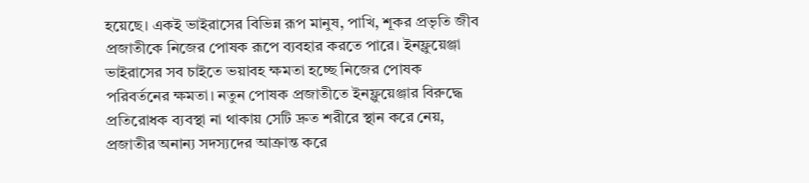হয়েছে। একই ভাইরাসের বিভিন্ন রূপ মানুষ, পাখি, শূকর প্রভৃতি জীব প্রজাতীকে নিজের পোষক রূপে ব্যবহার করতে পারে। ইনফ্লুয়েঞ্জা ভাইরাসের সব চাইতে ভয়াবহ ক্ষমতা হচ্ছে নিজের পোষক পরিবর্তনের ক্ষমতা। নতুন পোষক প্রজাতীতে ইনফ্লুয়েঞ্জার বিরুদ্ধে প্রতিরোধক ব্যবস্থা না থাকায় সেটি দ্রুত শরীরে স্থান করে নেয়, প্রজাতীর অনান্য সদস্যদের আক্রান্ত করে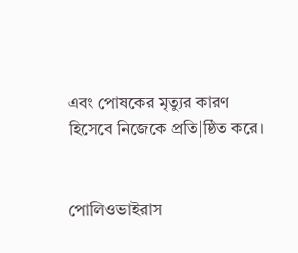এবং পোষকের মৃত্যুর কারণ হিসেবে নিজেকে প্রতি|ষ্ঠিত করে।


পোলিওভাইরাস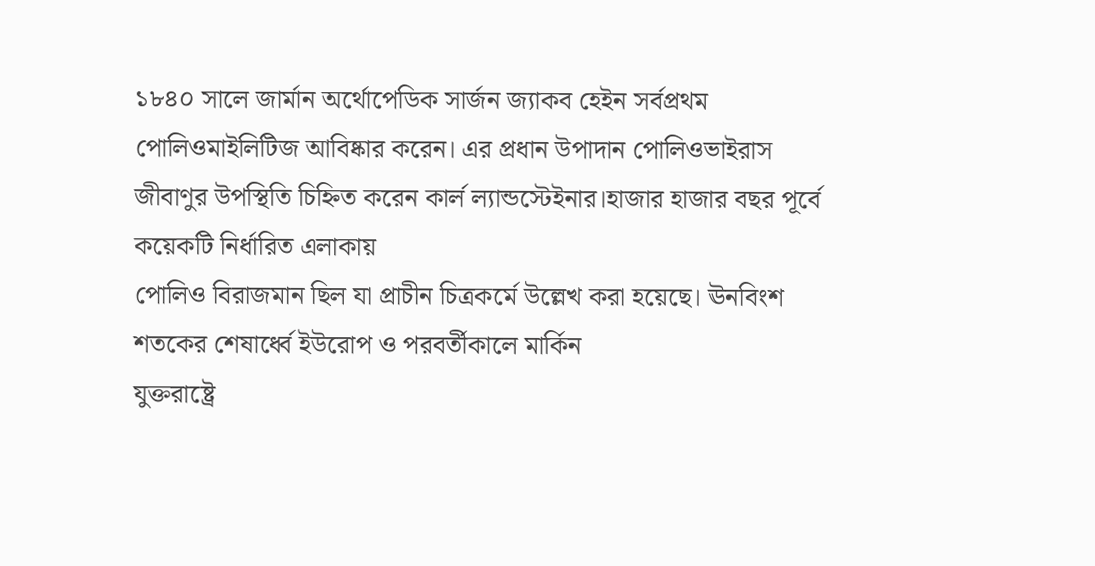১৮৪০ সালে জার্মান অর্থোপেডিক সার্জন জ্যাকব হেইন সর্বপ্রথম পোলিওমাইলিটিজ আবিষ্কার করেন। এর প্রধান উপাদান পোলিওভাইরাস জীবাণুর উপস্থিতি চিহ্নিত করেন কার্ল ল্যান্ডস্টেইনার।হাজার হাজার বছর পূর্বে কয়েকটি নির্ধারিত এলাকায়
পোলিও বিরাজমান ছিল যা প্রাচীন চিত্রকর্মে উল্লেখ করা হয়েছে। ঊনবিংশ শতকের শেষার্ধ্বে ইউরোপ ও পরবর্তীকালে মার্কিন
যুক্তরাষ্ট্রে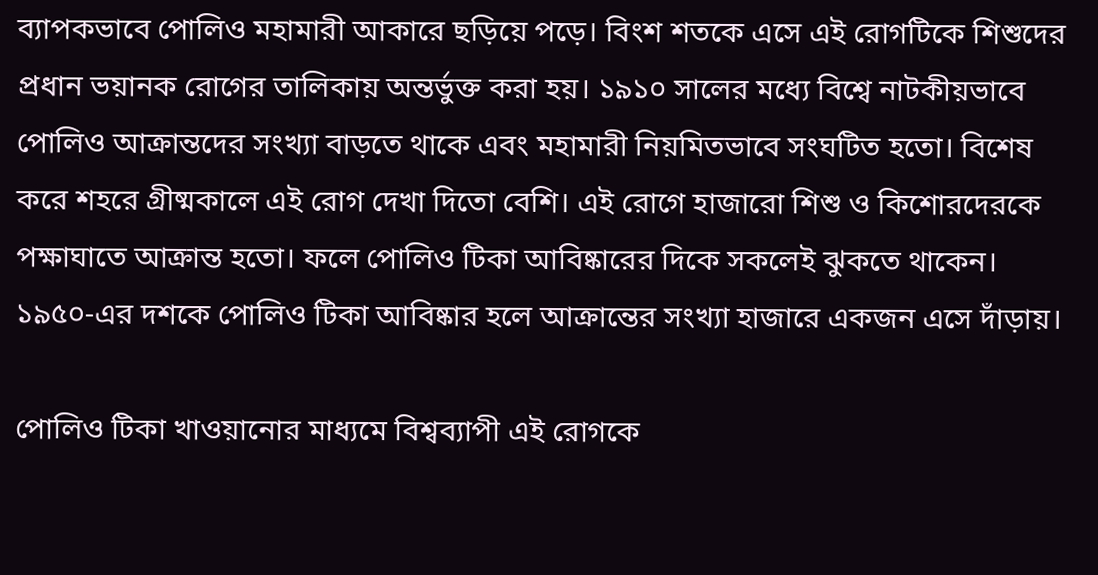ব্যাপকভাবে পোলিও মহামারী আকারে ছড়িয়ে পড়ে। বিংশ শতকে এসে এই রোগটিকে শিশুদের প্রধান ভয়ানক রোগের তালিকায় অন্তর্ভুক্ত করা হয়। ১৯১০ সালের মধ্যে বিশ্বে নাটকীয়ভাবে পোলিও আক্রান্তদের সংখ্যা বাড়তে থাকে এবং মহামারী নিয়মিতভাবে সংঘটিত হতো। বিশেষ করে শহরে গ্রীষ্মকালে এই রোগ দেখা দিতো বেশি। এই রোগে হাজারো শিশু ও কিশোরদেরকে পক্ষাঘাতে আক্রান্ত হতো। ফলে পোলিও টিকা আবিষ্কারের দিকে সকলেই ঝুকতে থাকেন। ১৯৫০-এর দশকে পোলিও টিকা আবিষ্কার হলে আক্রান্তের সংখ্যা হাজারে একজন এসে দাঁড়ায়।

পোলিও টিকা খাওয়ানোর মাধ্যমে বিশ্বব্যাপী এই রোগকে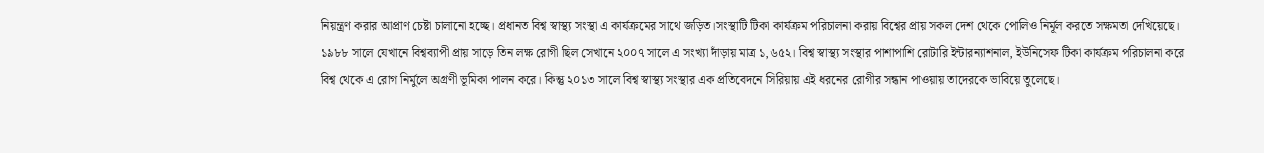নিয়ন্ত্রণ করার আপ্রাণ চেষ্টা চালানো হচ্ছে। প্রধানত বিশ্ব স্বাস্থ্য সংস্থা এ কার্যক্রমের সাথে জড়িত।সংস্থাটি টিকা কার্যক্রম পরিচালনা করায় বিশ্বের প্রায় সকল দেশ থেকে পোলিও নির্মূল করতে সক্ষমতা দেখিয়েছে। ১৯৮৮ সালে যেখানে বিশ্বব্যাপী প্রায় সাড়ে তিন লক্ষ রোগী ছিল সেখানে ২০০৭ সালে এ সংখ্যা দাঁড়ায় মাত্র ১,৬৫২। বিশ্ব স্বাস্থ্য সংস্থার পাশাপাশি রোটারি ইন্টারন্যাশনাল, ইউনিসেফ টিকা কার্যক্রম পরিচালনা করে বিশ্ব থেকে এ রোগ নির্মুলে অগ্রণী ভূমিকা পালন করে। কিন্তু ২০১৩ সালে বিশ্ব স্বাস্থ্য সংস্থার এক প্রতিবেদনে সিরিয়ায় এই ধরনের রোগীর সন্ধান পাওয়ায় তাদেরকে ভাবিয়ে তুলেছে।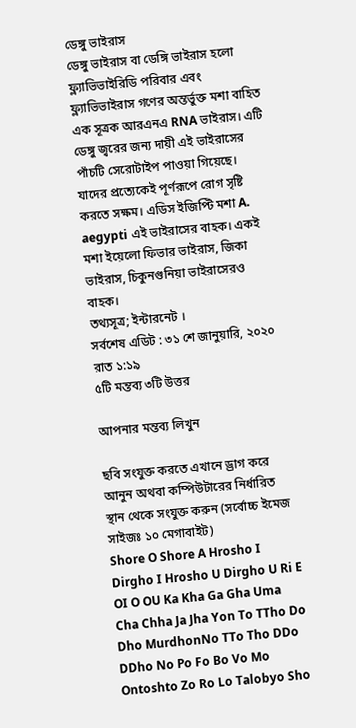ডেঙ্গু ভাইরাস
ডেঙ্গু ভাইরাস বা ডেঙ্গি ভাইরাস হলো ফ্ল্যাভিভাইরিডি পরিবার এবং ফ্ল্যাভিভাইরাস গণের অন্তর্ভুক্ত মশা বাহিত এক সূত্রক আরএনএ RNA ভাইরাস। এটি ডেঙ্গু জ্বরের জন্য দায়ী এই ভাইরাসের পাঁচটি সেরোটাইপ পাওয়া গিয়েছে। যাদের প্রত্যেকেই পূর্ণরূপে রোগ সৃষ্টি করতে সক্ষম। এডিস ইজিপ্টি মশা A. aegypti এই ভাইরাসের বাহক। একই মশা ইয়েলো ফিভার ভাইরাস, জিকা ভাইরাস, চিকুনগুনিয়া ভাইরাসেরও বাহক।
তথ্যসূত্র; ইন্টারনেট ।
সর্বশেষ এডিট : ৩১ শে জানুয়ারি, ২০২০ রাত ১:১৯
৫টি মন্তব্য ৩টি উত্তর

আপনার মন্তব্য লিখুন

ছবি সংযুক্ত করতে এখানে ড্রাগ করে আনুন অথবা কম্পিউটারের নির্ধারিত স্থান থেকে সংযুক্ত করুন (সর্বোচ্চ ইমেজ সাইজঃ ১০ মেগাবাইট)
Shore O Shore A Hrosho I Dirgho I Hrosho U Dirgho U Ri E OI O OU Ka Kha Ga Gha Uma Cha Chha Ja Jha Yon To TTho Do Dho MurdhonNo TTo Tho DDo DDho No Po Fo Bo Vo Mo Ontoshto Zo Ro Lo Talobyo Sho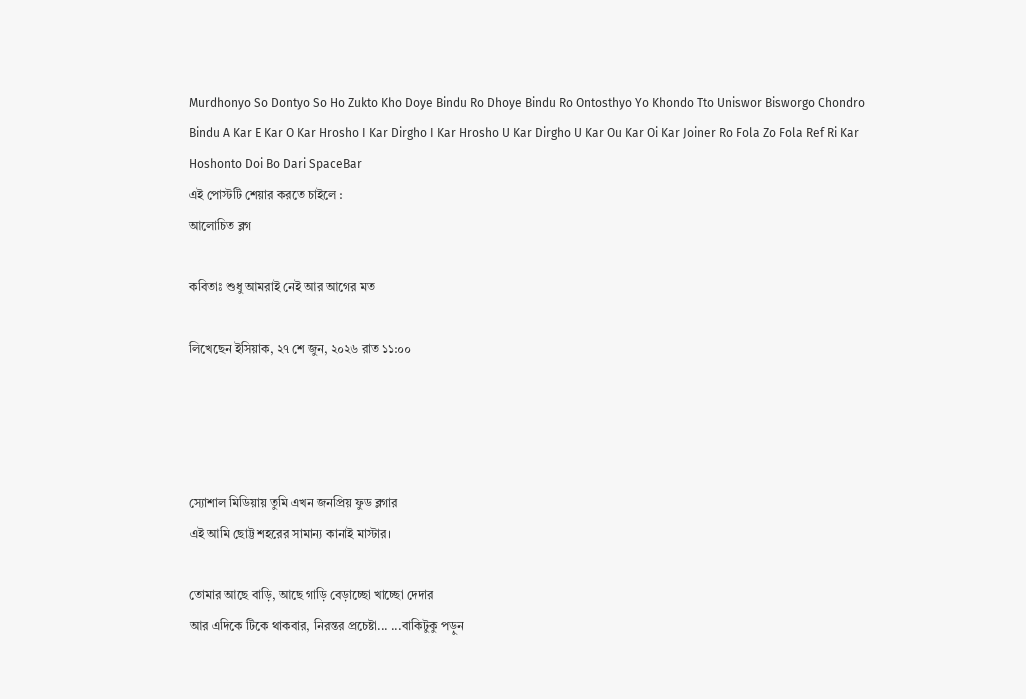Murdhonyo So Dontyo So Ho Zukto Kho Doye Bindu Ro Dhoye Bindu Ro Ontosthyo Yo Khondo Tto Uniswor Bisworgo Chondro Bindu A Kar E Kar O Kar Hrosho I Kar Dirgho I Kar Hrosho U Kar Dirgho U Kar Ou Kar Oi Kar Joiner Ro Fola Zo Fola Ref Ri Kar Hoshonto Doi Bo Dari SpaceBar
এই পোস্টটি শেয়ার করতে চাইলে :
আলোচিত ব্লগ

কবিতাঃ শুধু আমরাই নেই আর আগের মত

লিখেছেন ইসিয়াক, ২৭ শে জুন, ২০২৬ রাত ১১:০০




স্যোশাল মিডিয়ায় তুমি এখন জনপ্রিয় ফুড ব্লগার
এই আমি ছোট্ট শহরের সামান্য কানাই মাস্টার।

তোমার আছে বাড়ি, আছে গাড়ি বেড়াচ্ছো খাচ্ছো দেদার
আর এদিকে টিকে থাকবার, নিরন্তর প্রচেষ্টা... ...বাকিটুকু পড়ুন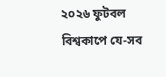২০২৬ ফুটবল বিশ্বকাপে যে-সব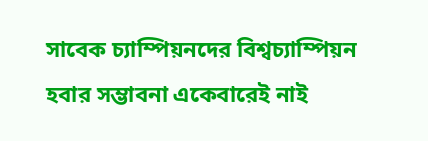সাবেক চ্যাম্পিয়নদের বিশ্বচ্যাম্পিয়ন হবার সম্ভাবনা একেবারেই নাই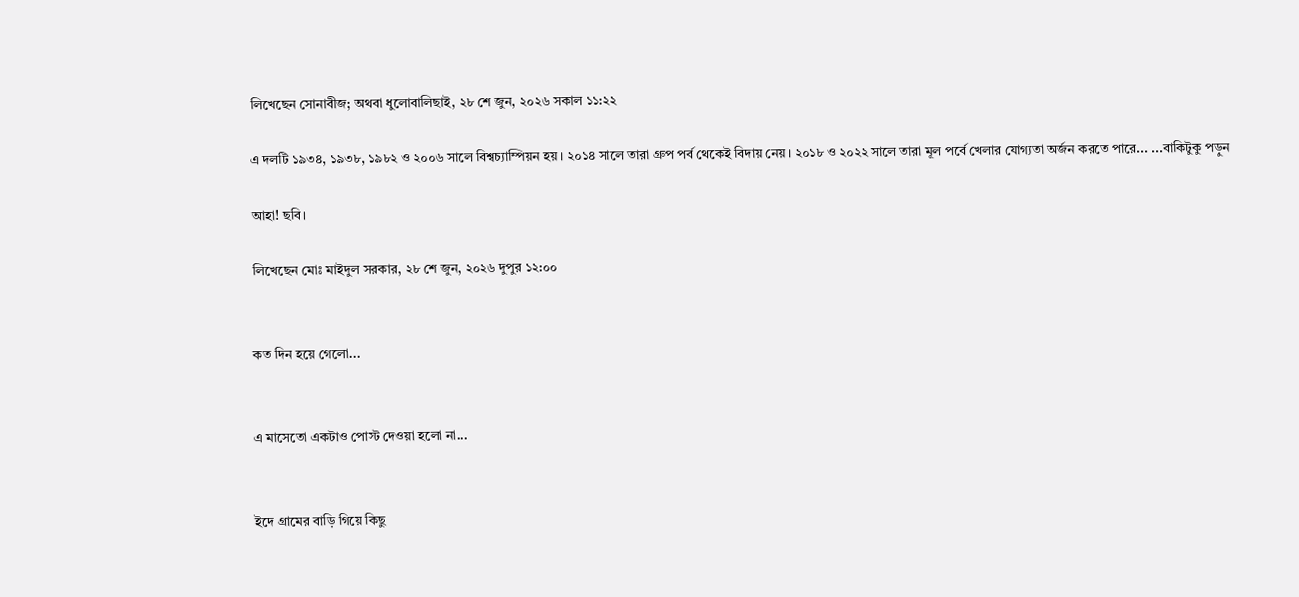লিখেছেন সোনাবীজ; অথবা ধুলোবালিছাই, ২৮ শে জুন, ২০২৬ সকাল ১১:২২

এ দলটি ১৯৩৪, ১৯৩৮, ১৯৮২ ও ২০০৬ সালে বিশ্বচ্যাম্পিয়ন হয়। ২০১৪ সালে তারা গ্রুপ পর্ব থেকেই বিদায় নেয়। ২০১৮ ও ২০২২ সালে তারা মূল পর্বে খেলার যোগ্যতা অর্জন করতে পারে... ...বাকিটুকু পড়ুন

আহা! ছবি।

লিখেছেন মোঃ মাইদুল সরকার, ২৮ শে জুন, ২০২৬ দুপুর ১২:০০


কত দিন হয়ে গেলো...


এ মাসেতো একটাও পোস্ট দেওয়া হলো না...


ইদে গ্রামের বাড়ি গিয়ে কিছু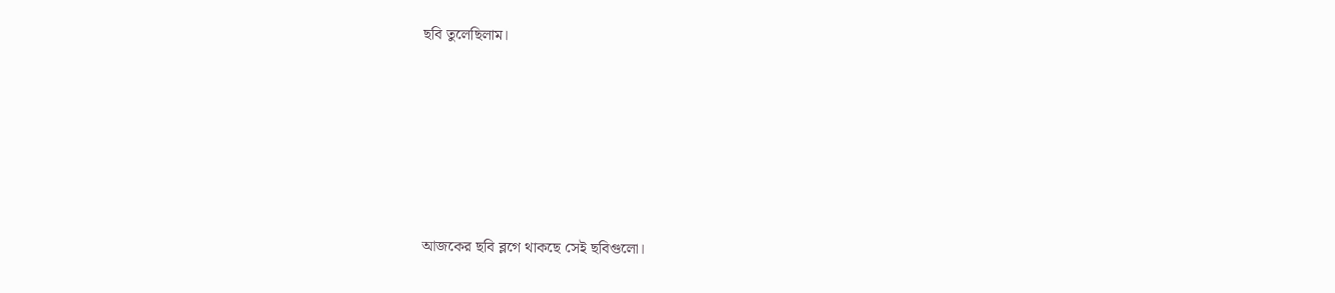ছবি তুলেছিলাম।







আজকের ছবি ব্লগে থাকছে সেই ছবিগুলো।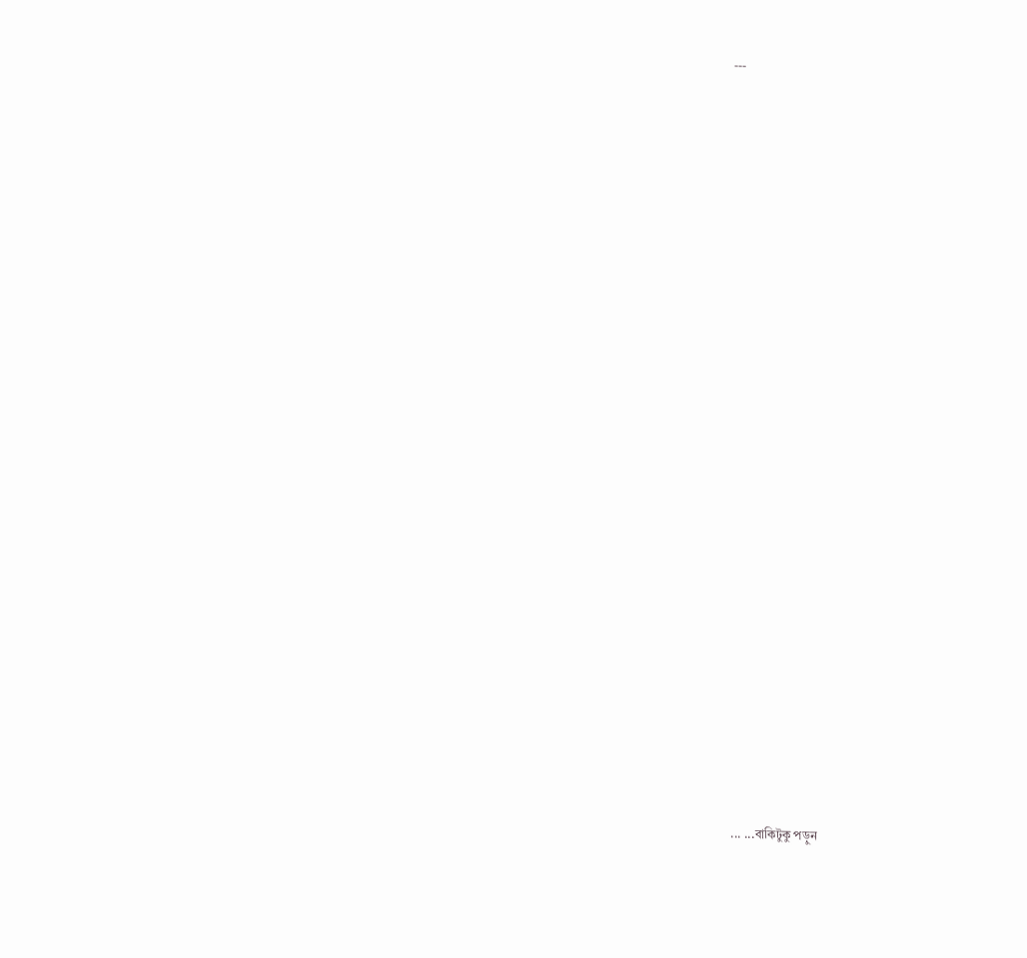---






























... ...বাকিটুকু পড়ুন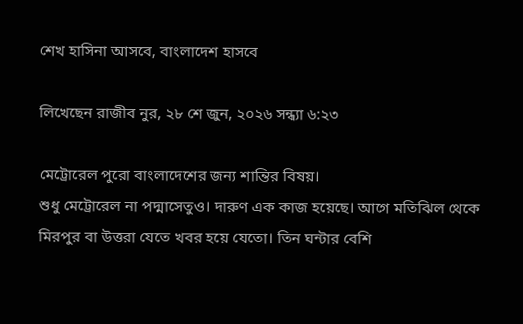শেখ হাসিনা আসবে, বাংলাদেশ হাসবে

লিখেছেন রাজীব নুর, ২৮ শে জুন, ২০২৬ সন্ধ্যা ৬:২৩

মেট্রোরেল পুরো বাংলাদেশের জন্য শান্তির বিষয়।
শুধু মেট্রোরেল না পদ্মাসেতুও। দারুণ এক কাজ হয়েছে। আগে মতিঝিল থেকে মিরপুর বা উত্তরা যেতে খবর হয়ে যেতো। তিন ঘন্টার বেশি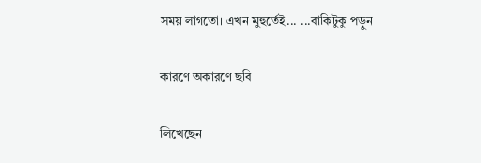সময় লাগতো। এখন মুহুর্তেই... ...বাকিটুকু পড়ুন

কারণে অকারণে ছবি

লিখেছেন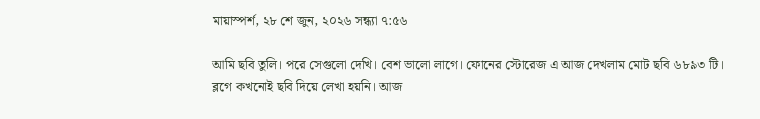মায়াস্পর্শ, ২৮ শে জুন, ২০২৬ সন্ধ্যা ৭:৫৬

আমি ছবি তুলি। পরে সেগুলো দেখি। বেশ ভালো লাগে। ফোনের স্টোরেজ এ আজ দেখলাম মোট ছবি ৬৮৯৩ টি। ব্লগে কখনোই ছবি দিয়ে লেখা হয়নি। আজ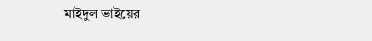মাইদুল ভাইয়ের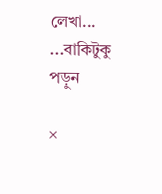লেখা... ...বাকিটুকু পড়ুন

×